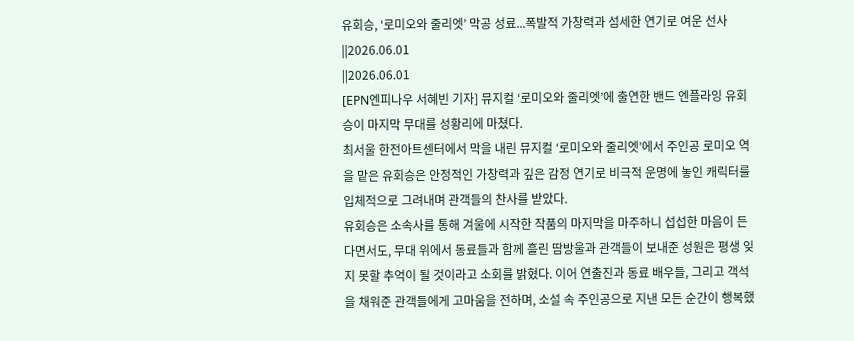유회승, ‘로미오와 줄리엣’ 막공 성료...폭발적 가창력과 섬세한 연기로 여운 선사
||2026.06.01
||2026.06.01
[EPN엔피나우 서혜빈 기자] 뮤지컬 ‘로미오와 줄리엣’에 출연한 밴드 엔플라잉 유회승이 마지막 무대를 성황리에 마쳤다.
최서울 한전아트센터에서 막을 내린 뮤지컬 ‘로미오와 줄리엣’에서 주인공 로미오 역을 맡은 유회승은 안정적인 가창력과 깊은 감정 연기로 비극적 운명에 놓인 캐릭터를 입체적으로 그려내며 관객들의 찬사를 받았다.
유회승은 소속사를 통해 겨울에 시작한 작품의 마지막을 마주하니 섭섭한 마음이 든다면서도, 무대 위에서 동료들과 함께 흘린 땀방울과 관객들이 보내준 성원은 평생 잊지 못할 추억이 될 것이라고 소회를 밝혔다. 이어 연출진과 동료 배우들, 그리고 객석을 채워준 관객들에게 고마움을 전하며, 소설 속 주인공으로 지낸 모든 순간이 행복했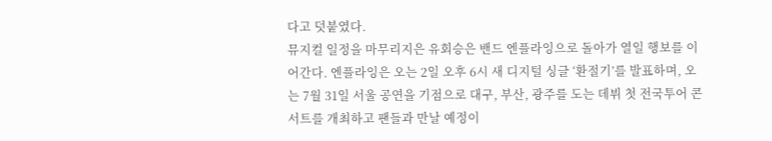다고 덧붙였다.
뮤지컬 일정을 마무리지은 유회승은 밴드 엔플라잉으로 돌아가 열일 행보를 이어간다. 엔플라잉은 오는 2일 오후 6시 새 디지털 싱글 ‘환절기’를 발표하며, 오는 7월 31일 서울 공연을 기점으로 대구, 부산, 광주를 도는 데뷔 첫 전국투어 콘서트를 개최하고 팬들과 만날 예정이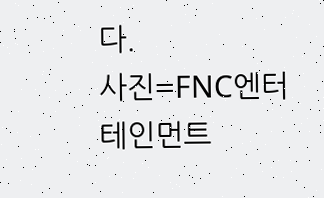다.
사진=FNC엔터테인먼트